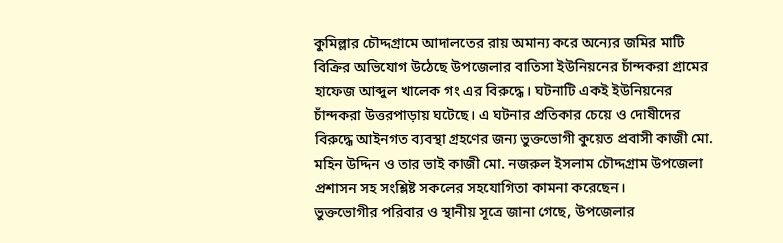কুমিল্লার চৌদ্দগ্রামে আদালতের রায় অমান্য করে অন্যের জমির মাটি বিক্রির অভিযোগ উঠেছে উপজেলার বাতিসা ইউনিয়নের চাঁন্দকরা গ্রামের হাফেজ আব্দুল খালেক গং এর বিরুদ্ধে। ঘটনাটি একই ইউনিয়নের চাঁন্দকরা উত্তরপাড়ায় ঘটেছে। এ ঘটনার প্রতিকার চেয়ে ও দোষীদের বিরুদ্ধে আইনগত ব্যবস্থা গ্রহণের জন্য ভুক্তভোগী কুয়েত প্রবাসী কাজী মো. মহিন উদ্দিন ও তার ভাই কাজী মো. নজরুল ইসলাম চৌদ্দগ্রাম উপজেলা প্রশাসন সহ সংশ্লিষ্ট সকলের সহযোগিতা কামনা করেছেন।
ভুক্তভোগীর পরিবার ও স্থানীয় সূত্রে জানা গেছে, উপজেলার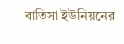বাতিসা ইউনিয়নের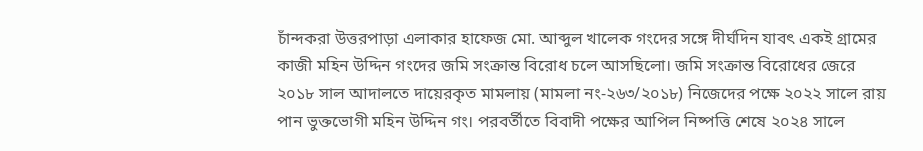চাঁন্দকরা উত্তরপাড়া এলাকার হাফেজ মো. আব্দুল খালেক গংদের সঙ্গে দীর্ঘদিন যাবৎ একই গ্রামের কাজী মহিন উদ্দিন গংদের জমি সংক্রান্ত বিরোধ চলে আসছিলো। জমি সংক্রান্ত বিরোধের জেরে ২০১৮ সাল আদালতে দায়েরকৃত মামলায় (মামলা নং-২৬৩/২০১৮) নিজেদের পক্ষে ২০২২ সালে রায় পান ভুক্তভোগী মহিন উদ্দিন গং। পরবর্তীতে বিবাদী পক্ষের আপিল নিষ্পত্তি শেষে ২০২৪ সালে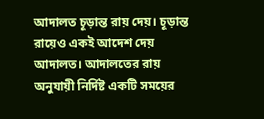আদালত চূড়ান্ত রায় দেয়। চূড়ান্ত রায়েও একই আদেশ দেয় আদালত। আদালতের রায় অনুযায়ী নির্দিষ্ট একটি সময়ের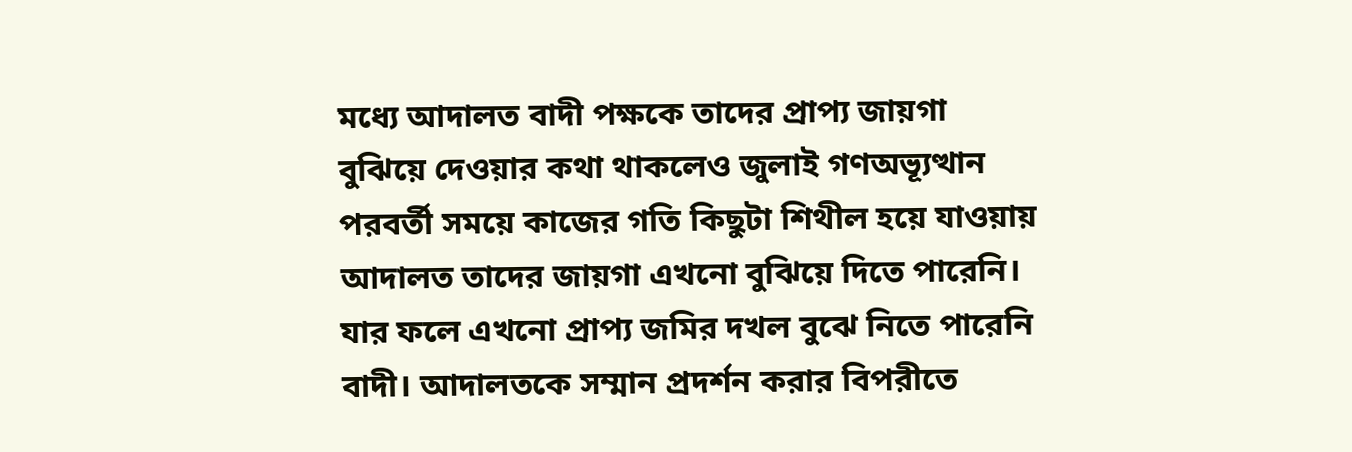মধ্যে আদালত বাদী পক্ষকে তাদের প্রাপ্য জায়গা বুঝিয়ে দেওয়ার কথা থাকলেও জুলাই গণঅভ্যূত্থান পরবর্তী সময়ে কাজের গতি কিছুটা শিথীল হয়ে যাওয়ায় আদালত তাদের জায়গা এখনো বুঝিয়ে দিতে পারেনি। যার ফলে এখনো প্রাপ্য জমির দখল বুঝে নিতে পারেনি বাদী। আদালতকে সম্মান প্রদর্শন করার বিপরীতে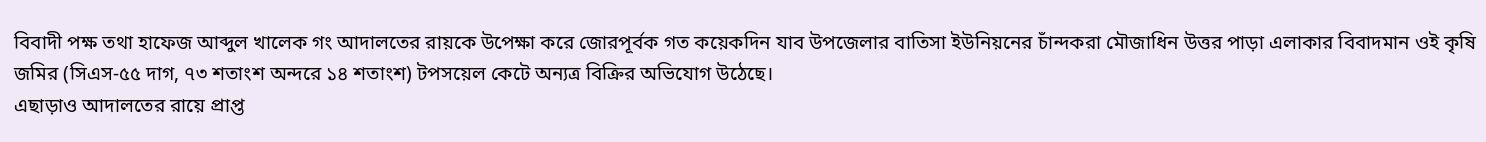বিবাদী পক্ষ তথা হাফেজ আব্দুল খালেক গং আদালতের রায়কে উপেক্ষা করে জোরপূর্বক গত কয়েকদিন যাব উপজেলার বাতিসা ইউনিয়নের চাঁন্দকরা মৌজাধিন উত্তর পাড়া এলাকার বিবাদমান ওই কৃষি জমির (সিএস-৫৫ দাগ, ৭৩ শতাংশ অন্দরে ১৪ শতাংশ) টপসয়েল কেটে অন্যত্র বিক্রির অভিযোগ উঠেছে।
এছাড়াও আদালতের রায়ে প্রাপ্ত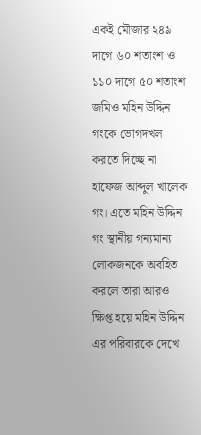একই মৌজার ২৪৯ দাগে ৬০ শতাংশ ও ১১০ দাগে ৫০ শতাংশ জমিও মহিন উদ্দিন গংকে ভোগদখল করতে দিচ্ছে না হাফেজ আব্দুল খালেক গং। এতে মহিন উদ্দিন গং স্থানীয় গন্যমান্য লোকজনকে অবহিত করলে তারা আরও ক্ষিপ্ত হয়ে মহিন উদ্দিন এর পরিবারকে দেখে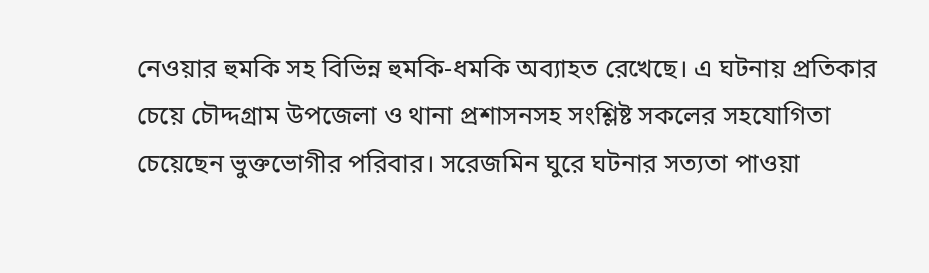নেওয়ার হুমকি সহ বিভিন্ন হুমকি-ধমকি অব্যাহত রেখেছে। এ ঘটনায় প্রতিকার চেয়ে চৌদ্দগ্রাম উপজেলা ও থানা প্রশাসনসহ সংশ্লিষ্ট সকলের সহযোগিতা চেয়েছেন ভুক্তভোগীর পরিবার। সরেজমিন ঘুরে ঘটনার সত্যতা পাওয়া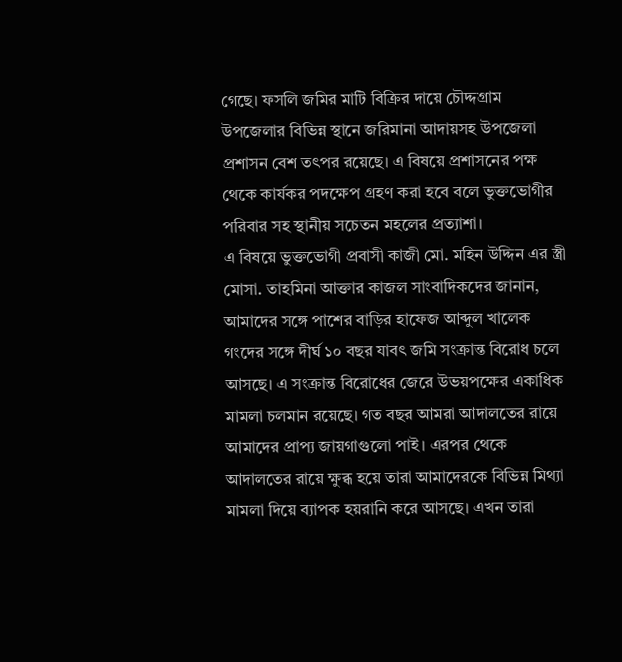গেছে। ফসলি জমির মাটি বিক্রির দায়ে চৌদ্দগ্রাম উপজেলার বিভিন্ন স্থানে জরিমানা আদায়সহ উপজেলা প্রশাসন বেশ তৎপর রয়েছে। এ বিষয়ে প্রশাসনের পক্ষ থেকে কার্যকর পদক্ষেপ গ্রহণ করা হবে বলে ভুক্তভোগীর পরিবার সহ স্থানীয় সচেতন মহলের প্রত্যাশা।
এ বিষয়ে ভুক্তভোগী প্রবাসী কাজী মো. মহিন উদ্দিন এর স্ত্রী মোসা. তাহমিনা আক্তার কাজল সাংবাদিকদের জানান, আমাদের সঙ্গে পাশের বাড়ির হাফেজ আব্দুল খালেক গংদের সঙ্গে দীর্ঘ ১০ বছর যাবৎ জমি সংক্রান্ত বিরোধ চলে আসছে। এ সংক্রান্ত বিরোধের জেরে উভয়পক্ষের একাধিক মামলা চলমান রয়েছে। গত বছর আমরা আদালতের রায়ে আমাদের প্রাপ্য জায়গাগুলো পাই। এরপর থেকে আদালতের রায়ে ক্ষুব্ধ হয়ে তারা আমাদেরকে বিভিন্ন মিথ্যা মামলা দিয়ে ব্যাপক হয়রানি করে আসছে। এখন তারা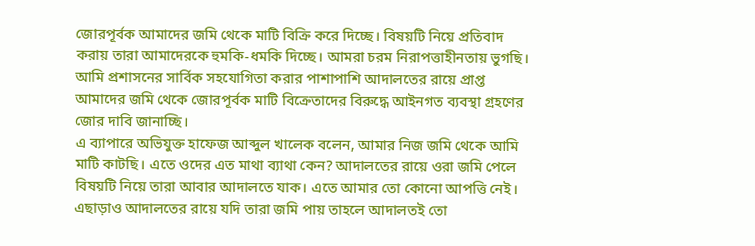জোরপূর্বক আমাদের জমি থেকে মাটি বিক্রি করে দিচ্ছে। বিষয়টি নিয়ে প্রতিবাদ করায় তারা আমাদেরকে হুমকি-ধমকি দিচ্ছে। আমরা চরম নিরাপত্তাহীনতায় ভুগছি। আমি প্রশাসনের সার্বিক সহযোগিতা করার পাশাপাশি আদালতের রায়ে প্রাপ্ত আমাদের জমি থেকে জোরপূর্বক মাটি বিক্রেতাদের বিরুদ্ধে আইনগত ব্যবস্থা গ্রহণের জোর দাবি জানাচ্ছি।
এ ব্যাপারে অভিযুক্ত হাফেজ আব্দুল খালেক বলেন, আমার নিজ জমি থেকে আমি মাটি কাটছি। এতে ওদের এত মাথা ব্যাথা কেন? আদালতের রায়ে ওরা জমি পেলে বিষয়টি নিয়ে তারা আবার আদালতে যাক। এতে আমার তো কোনো আপত্তি নেই। এছাড়াও আদালতের রায়ে যদি তারা জমি পায় তাহলে আদালতই তো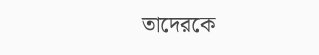তাদেরকে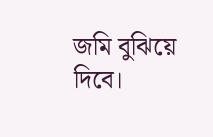জমি বুঝিয়ে দিবে।